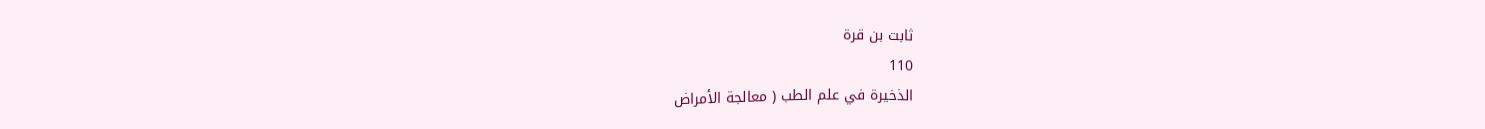ثابت بن قرة
110
الذخيرة في علم الطب ( معالجة الأمراض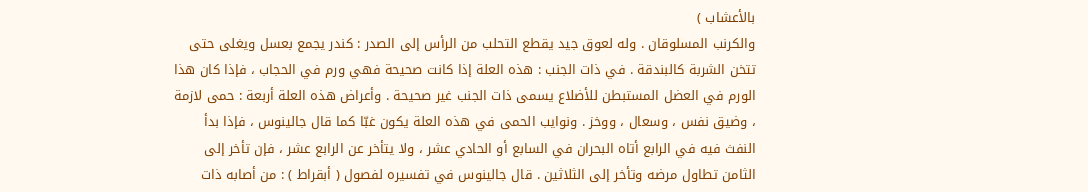بالأعشاب )
والكرنب المسلوقان . وله لعوق جيد يقطع التحلب من الرأس إلى الصدر : كندر يجمع بعسل ويغلى حتى تتخن الشربة كالبندقة . في ذات الجنب : هذه العلة إذا كانت صحيحة فهي ورم في الحجاب ، فإذا كان هذا الورم في العضل المستبطن للأضلاع يسمى ذات الجنب غير صحيحة . وأعراض هذه العلة أربعة : حمى لازمة ، وضيق نفس ، وسعال ، ووخز . ونوايب الحمى في هذه العلة يكون غبّا كما قال جالينوس ، فإذا بدأ النفث فيه في الرابع أتاه البحران في السابع أو الحادي عشر ، ولا يتأخر عن الرابع عشر ، فإن تأخر إلى الثامن تطاول مرضه وتأخر إلى الثلاثين . قال جالينوس في تفسيره لفصول ( أبقراط ) : من أصابه ذات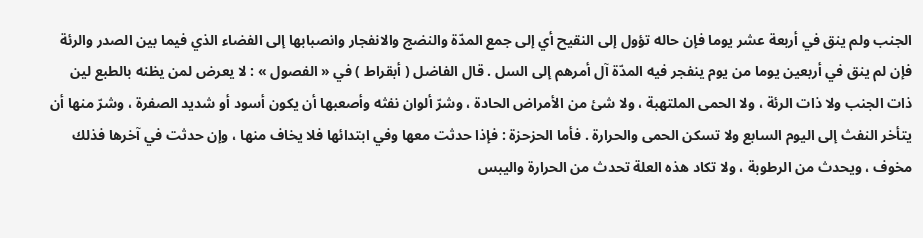الجنب ولم ينق في أربعة عشر يوما فإن حاله تؤول إلى النقيح أي إلى جمع المدّة والنضج والانفجار وانصبابها إلى الفضاء الذي فيما بين الصدر والرئة فإن لم ينق في أربعين يوما من يوم ينفجر فيه المدّة آل أمرهم إلى السل . قال الفاضل ( أبقراط ) في « الفصول » : لا يعرض لمن يظنه بالطبع لين ذات الجنب ولا ذات الرئة ، ولا الحمى الملتهبة ، ولا شئ من الأمراض الحادة ، وشرّ ألوان نفثه وأصعبها أن يكون أسود أو شديد الصفرة ، وشرّ منها أن يتأخر النفث إلى اليوم السابع ولا تسكن الحمى والحرارة . فأما الحزحزة : فإذا حدثت معها وفي ابتدائها فلا يخاف منها ، وإن حدثت في آخرها فذلك مخوف ، ويحدث من الرطوبة ، ولا تكاد هذه العلة تحدث من الحرارة واليبس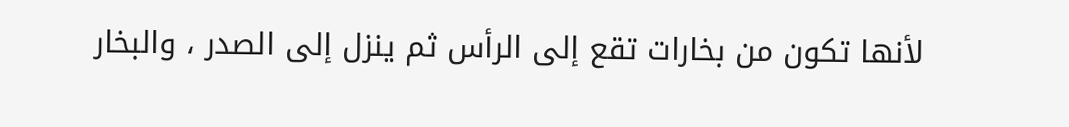لأنها تكون من بخارات تقع إلى الرأس ثم ينزل إلى الصدر ، والبخار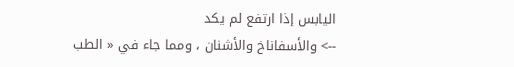اليابس إذا ارتفع لم يكد
--> والأسفاناخ والأشنان ، ومما جاء في « الطب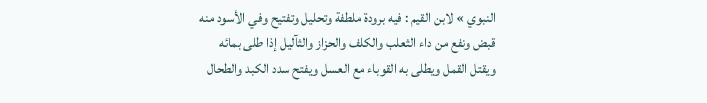النبوي » لابن القيم : فيه برودة ملطفة وتحليل وتفتيح وفي الأسود منه قبض ونفع من داء الثعلب والكلف والحزاز والثآليل إذا طلى بمائه ويقتل القمل ويطلى به القوباء مع العسل ويفتح سدد الكبد والطحال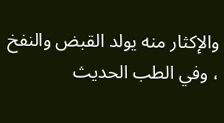والإكثار منه يولد القبض والنفخ ، وفي الطب الحديث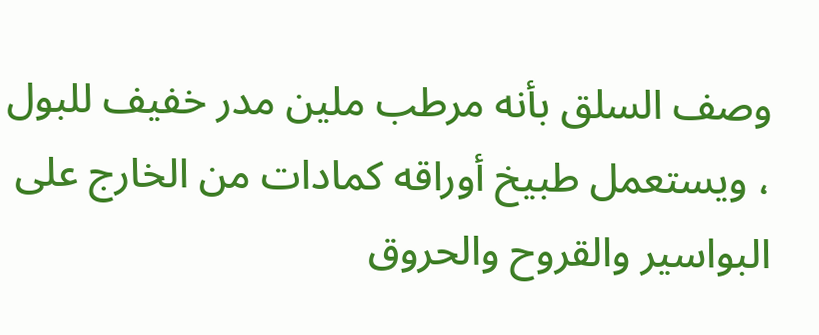وصف السلق بأنه مرطب ملين مدر خفيف للبول ، ويستعمل طبيخ أوراقه كمادات من الخارج على البواسير والقروح والحروق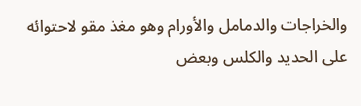والخراجات والدمامل والأورام وهو مغذ مقو لاحتوائه على الحديد والكلس وبعض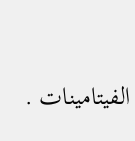الفيتامينات .